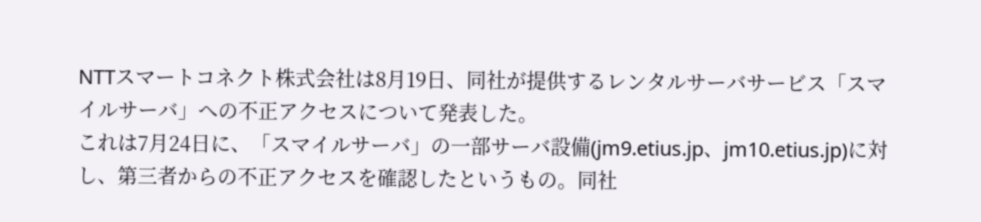NTTスマートコネクト株式会社は8月19日、同社が提供するレンタルサーバサービス「スマイルサーバ」への不正アクセスについて発表した。
これは7月24日に、「スマイルサーバ」の一部サーバ設備(jm9.etius.jp、jm10.etius.jp)に対し、第三者からの不正アクセスを確認したというもの。同社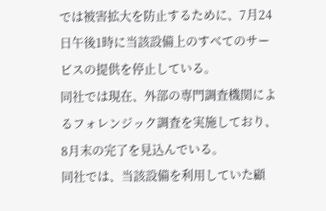では被害拡大を防止するために、7月24日午後1時に当該設備上のすべてのサービスの提供を停止している。
同社では現在、外部の専門調査機関によるフォレンジック調査を実施しており、8月末の完了を見込んでいる。
同社では、当該設備を利用していた顧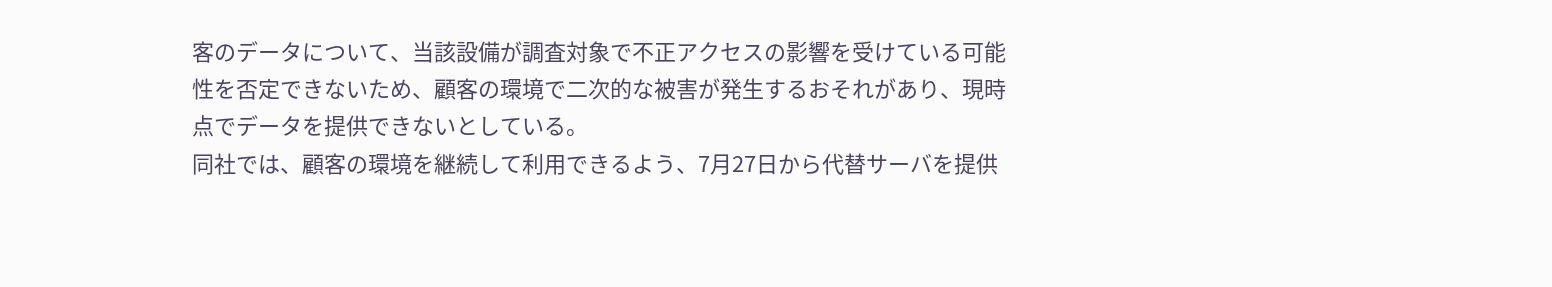客のデータについて、当該設備が調査対象で不正アクセスの影響を受けている可能性を否定できないため、顧客の環境で二次的な被害が発生するおそれがあり、現時点でデータを提供できないとしている。
同社では、顧客の環境を継続して利用できるよう、7月27日から代替サーバを提供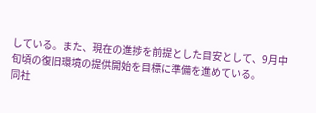している。また、現在の進捗を前提とした目安として、9月中旬頃の復旧環境の提供開始を目標に準備を進めている。
同社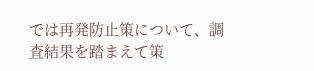では再発防止策について、調査結果を踏まえて策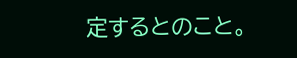定するとのこと。